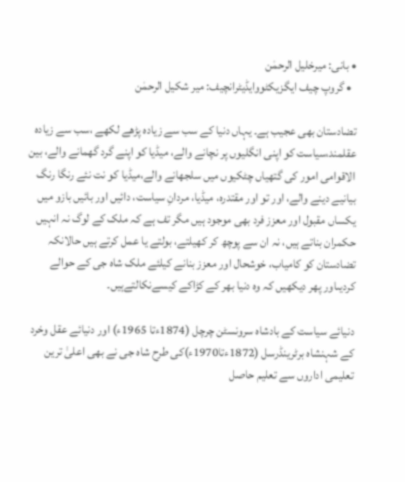• بانی: میرخلیل الرحمٰن
  • گروپ چیف ایگزیکٹووایڈیٹرانچیف: میر شکیل الرحمٰن

تضادستان بھی عجیب ہے۔ یہاں دنیا کے سب سے زیادہ پڑھے لکھے ،سب سے زیادہ عقلمند،سیاست کو اپنی انگلیوں پر نچانے والے، میڈیا کو اپنے گرد گھمانے والے، بین الاقوامی امور کی گتھیاں چٹکیوں میں سلجھانے والے،میڈیا کو نت نئے رنگا رنگ بیانیے دینے والے، اور تو اور مقتدرہ، میڈیا، مردانِ سیاست، دائیں اور بائیں بازو میں یکساں مقبول اور معزز فرد بھی موجود ہیں مگر تف ہے کہ ملک کے لوگ نہ انہیں حکمران بناتے ہیں، نہ ان سے پوچھ کر کھیلتے، بولتے یا عمل کرتے ہیں حالانکہ تضادستان کو کامیاب، خوشحال اور معزز بنانے کیلئے ملک شاہ جی کے حوالے کردیںاور پھر دیکھیں کہ وہ دنیا بھر کے کڑاکے کیسےنکالتےہیں۔

دنیائے سیاست کے بادشاہ سرونسٹن چرچل (1874ءتا 1965ء) اور دنیائے عقل وخرد کے شہنشاہ برٹرینڈرسل (1872ءتا1970ء)کی طرح شاہ جی نے بھی اعلیٰ ترین تعلیمی اداروں سے تعلیم حاصل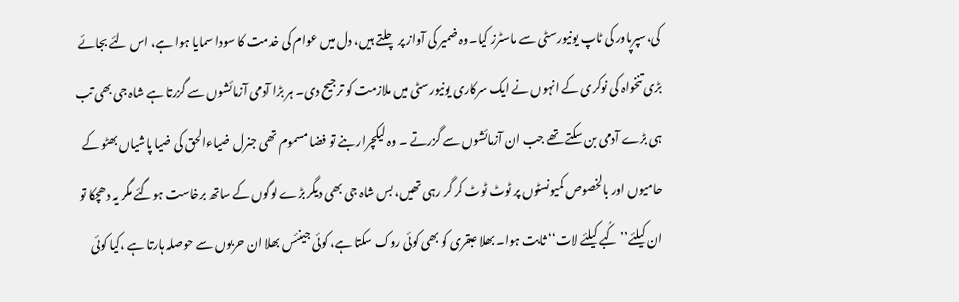کی،سپرپاور کی ٹاپ یونیورسٹی سے ماسٹرز کیا۔وہ ضمیر کی آواز پر چلتے ہیں، دل میں عوام کی خدمت کا سودا سمایا ہوا ہے، اس لئے بجائے بڑی تنخواہ کی نوکری کے انہوں نے ایک سرکاری یونیورسٹی میں ملازمت کو ترجیح دی۔ ہر بڑا آدمی آزمائشوں سے گزرتا ہے شاہ جی بھی تب ہی بڑے آدمی بن سکتے تھے جب ان آزمائشوں سے گزرتے ۔ وہ لیکچرار بنے تو فضا مسموم تھی جنرل ضیاءالحق کی ضیا پاشیاں بھٹو کے حامیوں اور بالخصوص کمیونسٹوں پر ٹوٹ ٹوٹ کر گر رہی تھیں، بس شاہ جی بھی دیگر بڑے لوگوں کے ساتھ برخاست ہوگئے مگر یہ دھچکا تو ان کیلئے’’ کُبے کیلئے لات‘‘ ثابت ہوا۔ بھلا عبقری کو بھی کوئی روک سکتا ہے، کوئی جینئس بھلا ان حربوں سے حوصلہ ہارتا ہے ،کیا کوئی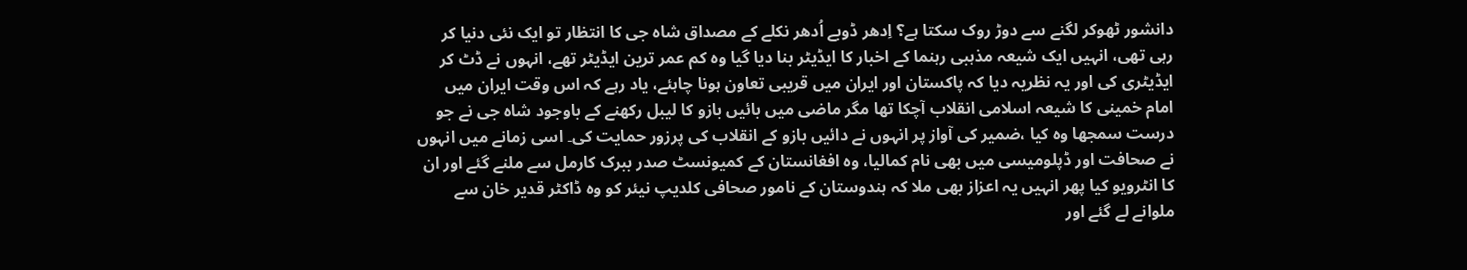دانشور ٹھوکر لگنے سے دوڑ روک سکتا ہے؟ اِدھر ڈوبے اُدھر نکلے کے مصداق شاہ جی کا انتظار تو ایک نئی دنیا کر رہی تھی، انہیں ایک شیعہ مذہبی رہنما کے اخبار کا ایڈیٹر بنا دیا گیا وہ کم عمر ترین ایڈیٹر تھے، انہوں نے ڈٹ کر ایڈیٹری کی اور یہ نظریہ دیا کہ پاکستان اور ایران میں قریبی تعاون ہونا چاہئے، یاد رہے کہ اس وقت ایران میں امام خمینی کا شیعہ اسلامی انقلاب آچکا تھا مگر ماضی میں بائیں بازو کا لیبل رکھنے کے باوجود شاہ جی نے جو درست سمجھا وہ کیا ،ضمیر کی آواز پر انہوں نے دائیں بازو کے انقلاب کی پرزور حمایت کی۔ اسی زمانے میں انہوں نے صحافت اور ڈپلومیسی میں بھی نام کمالیا، وہ افغانستان کے کمیونسٹ صدر ببرک کارمل سے ملنے گئے اور ان کا انٹرویو کیا پھر انہیں یہ اعزاز بھی ملا کہ ہندوستان کے نامور صحافی کلدیپ نیئر کو وہ ڈاکٹر قدیر خان سے ملوانے لے گئے اور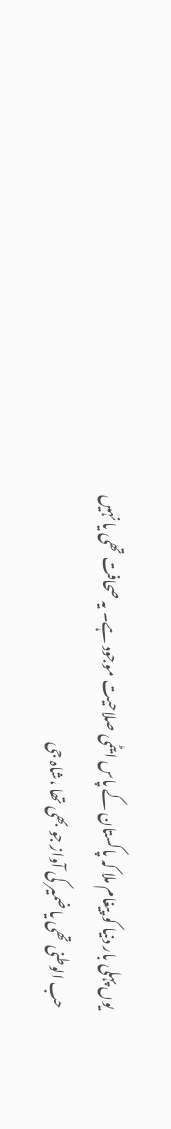یوں پہلی بار دنیا کو پیغام ملا کہ پاکستان کے پاس ایٹمی صلاحیت موجود ہے۔ یہ صحافت تھی یا نہیں حب الوطنی تھی یا ضمیر کی آواز جو بھی تھا ،شاہ جی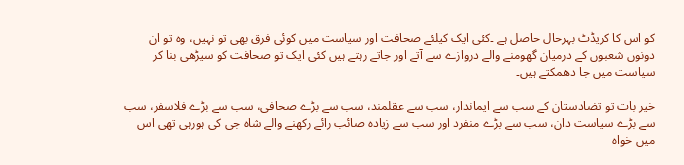کو اس کا کریڈٹ بہرحال حاصل ہے ۔کئی ایک کیلئے صحافت اور سیاست میں کوئی فرق بھی تو نہیں، وہ تو ان دونوں شعبوں کے درمیان گھومنے والے دروازے سے آتے اور جاتے رہتے ہیں کئی ایک تو صحافت کو سیڑھی بنا کر سیاست میں جا دھمکتے ہیں۔

خیر بات تو تضادستان کے سب سے ایماندار، سب سے عقلمند، سب سے بڑے صحافی، سب سے بڑے فلاسفر، سب سے بڑے سیاست دان، سب سے بڑے منفرد اور سب سے زیادہ صائب رائے رکھنے والے شاہ جی کی ہورہی تھی اس میں خواہ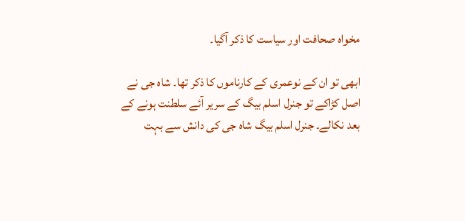مخواہ صحافت اور سیاست کا ذکر آگیا۔

ابھی تو ان کے نوعمری کے کارناموں کا ذکر تھا۔ شاہ جی نے اصل کڑاکے تو جنرل اسلم بیگ کے سریر آئے سلطنت ہونے کے بعد نکالے۔ جنرل اسلم بیگ شاہ جی کی دانش سے بہت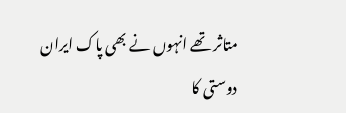متاثر تھے انہوں نے بھی پاک ایران دوستی کا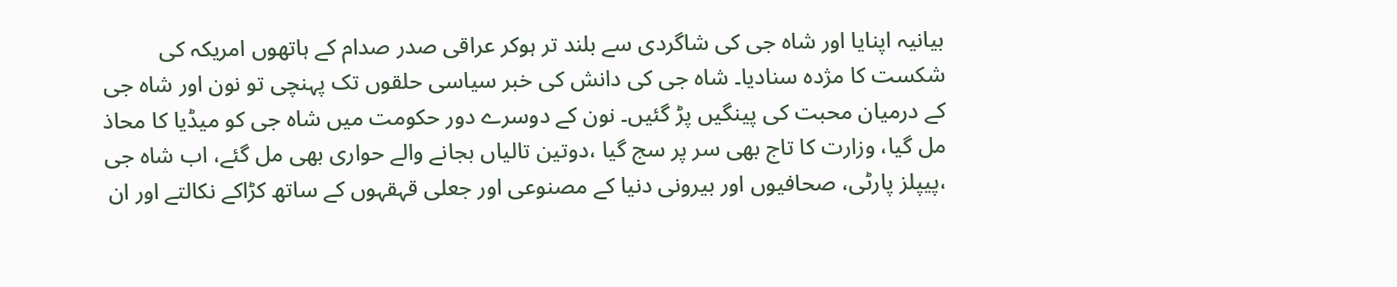بیانیہ اپنایا اور شاہ جی کی شاگردی سے بلند تر ہوکر عراقی صدر صدام کے ہاتھوں امریکہ کی شکست کا مژدہ سنادیا۔ شاہ جی کی دانش کی خبر سیاسی حلقوں تک پہنچی تو نون اور شاہ جی کے درمیان محبت کی پینگیں پڑ گئیں۔ نون کے دوسرے دور حکومت میں شاہ جی کو میڈیا کا محاذ مل گیا، وزارت کا تاج بھی سر پر سج گیا ،دوتین تالیاں بجانے والے حواری بھی مل گئے، اب شاہ جی ،پیپلز پارٹی، صحافیوں اور بیرونی دنیا کے مصنوعی اور جعلی قہقہوں کے ساتھ کڑاکے نکالتے اور ان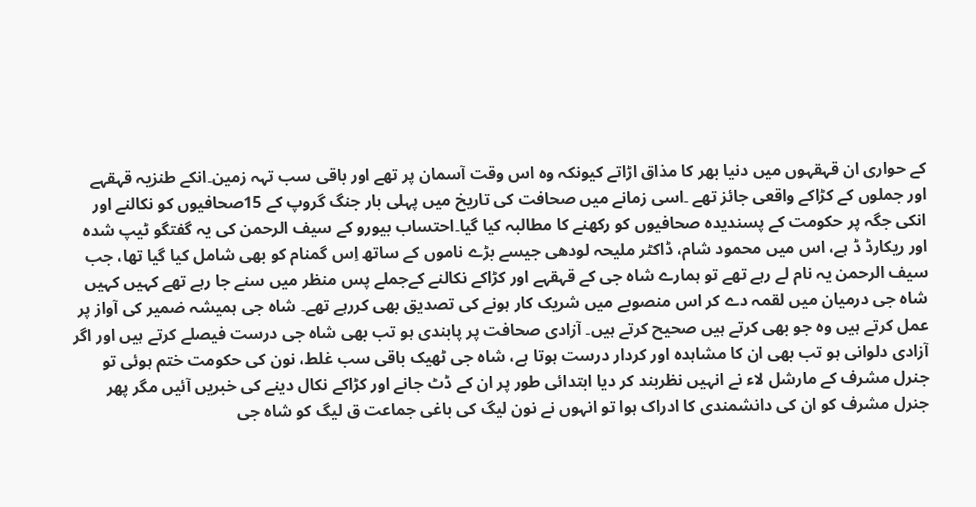کے حواری ان قہقہوں میں دنیا بھر کا مذاق اڑاتے کیونکہ وہ اس وقت آسمان پر تھے اور باقی سب تہہ زمین۔انکے طنزیہ قہقہے اور جملوں کے کڑاکے واقعی جائز تھے ۔اسی زمانے میں صحافت کی تاریخ میں پہلی بار جنگ گروپ کے 15صحافیوں کو نکالنے اور انکی جگہ پر حکومت کے پسندیدہ صحافیوں کو رکھنے کا مطالبہ کیا گیا۔احتساب بیورو کے سیف الرحمن کی یہ گفتگو ٹیپ شدہ اور ریکارڈ ڈ ہے، اس میں محمود شام، ڈاکٹر ملیحہ لودھی جیسے بڑے ناموں کے ساتھ اِس گمنام کو بھی شامل کیا گیا تھا، جب سیف الرحمن یہ نام لے رہے تھے تو ہمارے شاہ جی کے قہقہے اور کڑاکے نکالنے کےجملے پس منظر میں سنے جا رہے تھے کہیں کہیں شاہ جی درمیان میں لقمہ دے کر اس منصوبے میں شریک کار ہونے کی تصدیق بھی کررہے تھے۔ شاہ جی ہمیشہ ضمیر کی آواز پر عمل کرتے ہیں وہ جو بھی کرتے ہیں صحیح کرتے ہیں۔ آزادی صحافت پر پابندی ہو تب بھی شاہ جی درست فیصلے کرتے ہیں اور اگر آزادی دلوانی ہو تب بھی ان کا مشاہدہ اور کردار درست ہوتا ہے، شاہ جی ٹھیک باقی سب غلط، نون کی حکومت ختم ہوئی تو جنرل مشرف کے مارشل لاء نے انہیں نظربند کر دیا ابتدائی طور پر ان کے ڈٹ جانے اور کڑاکے نکال دینے کی خبریں آئیں مگر پھر جنرل مشرف کو ان کی دانشمندی کا ادراک ہوا تو انہوں نے نون لیگ کی باغی جماعت ق لیگ کو شاہ جی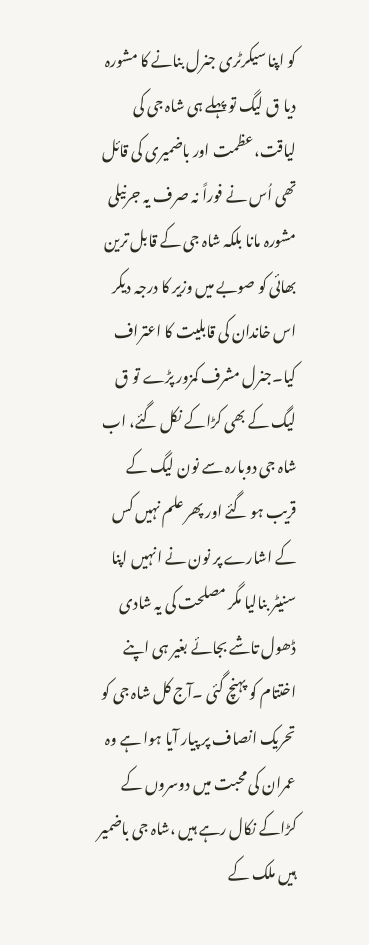کو اپنا سیکرٹری جنرل بنانے کا مشورہ دیا ق لیگ تو پہلے ہی شاہ جی کی لیاقت، عظمت اور باضمیری کی قائل تھی اُس نے فوراً نہ صرف یہ جرنیلی مشورہ مانا بلکہ شاہ جی کے قابل ترین بھائی کو صوبے میں وزیر کا درجہ دیکر اس خاندان کی قابلیت کا اعتراف کیا۔جنرل مشرف کمزور پڑے تو ق لیگ کے بھی کڑاکے نکل گئے، اب شاہ جی دوبارہ سے نون لیگ کے قریب ہو گئے اور پھر علم نہیں کس کے اشارے پر نون نے انہیں اپنا سنیٹر بنالیا مگر مصلحت کی یہ شادی ڈھول تاشے بجائے بغیر ہی اپنے اختتام کو پہنچ گئی ۔آج کل شاہ جی کو تحریک انصاف پر پیار آیا ہوا ہے وہ عمران کی محبت میں دوسروں کے کڑاکے نکال رہے ہیں ،شاہ جی باضمیر ہیں ملک کے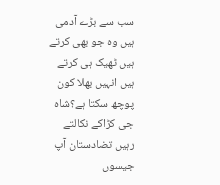سب سے بڑے آدمی ہیں وہ جو بھی کرتے ہیں ٹھیک ہی کرتے ہیں انہیں بھلا کون پوچھ سکتا ہے؟شاہ جی کڑاکے نکالتے رہیں تضادستان آپ جیسوں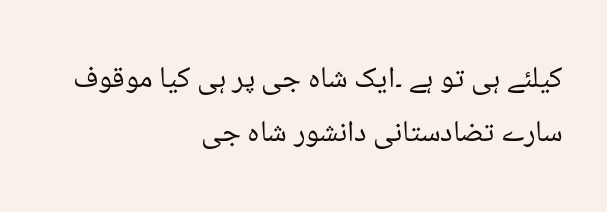کیلئے ہی تو ہے ۔ایک شاہ جی پر ہی کیا موقوف سارے تضادستانی دانشور شاہ جی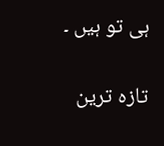ہی تو ہیں ۔

تازہ ترین